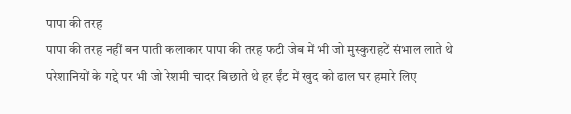पापा की तरह
पापा की तरह नहीं बन पाती कलाकार पापा की तरह फटी जेब में भी जो मुस्कुराहटें संभाल लाते थे परेशानियों के गद्दे पर भी जो रेशमी चादर बिछाते थे हर ईंट में खुद को ढाल घर हमारे लिए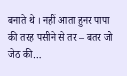बनाते थे । नहीं आता हुनर पापा की तरह पसीने से तर – बतर जो जेठ की…